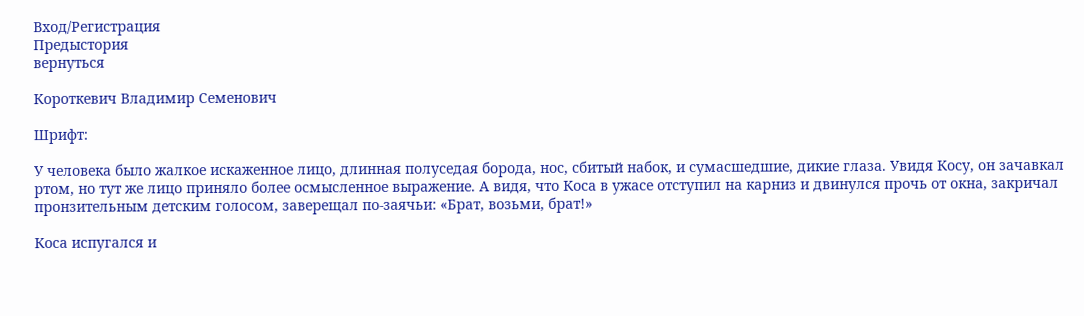Вход/Регистрация
Предыстория
вернуться

Короткевич Владимир Семенович

Шрифт:

У человека было жалкое искаженное лицо, длинная полуседая борода, нос, сбитый набок, и сумасшедшие, дикие глаза. Увидя Косу, он зачавкал ртом, но тут же лицо приняло более осмысленное выражение. А видя, что Коса в ужасе отступил на карниз и двинулся прочь от окна, закричал пронзительным детским голосом, заверещал по-заячьи: «Брат, возьми, брат!»

Коса испугался и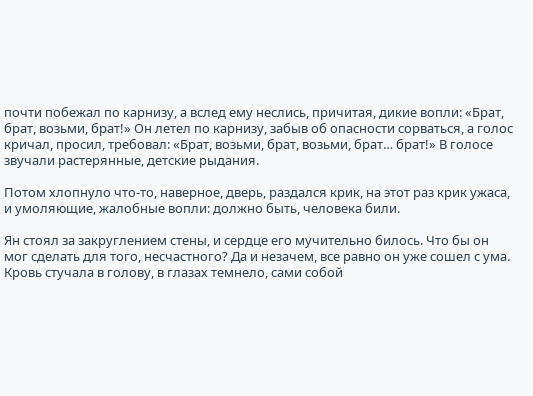почти побежал по карнизу, а вслед ему неслись, причитая, дикие вопли: «Брат, брат, возьми, брат!» Он летел по карнизу, забыв об опасности сорваться, а голос кричал, просил, требовал: «Брат, возьми, брат, возьми, брат… брат!» В голосе звучали растерянные, детские рыдания.

Потом хлопнуло что-то, наверное, дверь, раздался крик, на этот раз крик ужаса, и умоляющие, жалобные вопли: должно быть, человека били.

Ян стоял за закруглением стены, и сердце его мучительно билось. Что бы он мог сделать для того, несчастного? Да и незачем, все равно он уже сошел с ума. Кровь стучала в голову, в глазах темнело, сами собой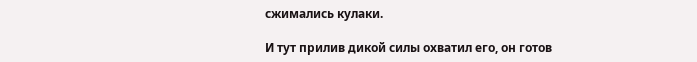сжимались кулаки.

И тут прилив дикой силы охватил его, он готов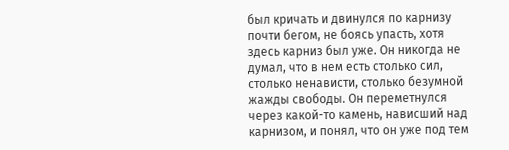был кричать и двинулся по карнизу почти бегом, не боясь упасть, хотя здесь карниз был уже. Он никогда не думал, что в нем есть столько сил, столько ненависти, столько безумной жажды свободы. Он переметнулся через какой-то камень, нависший над карнизом, и понял, что он уже под тем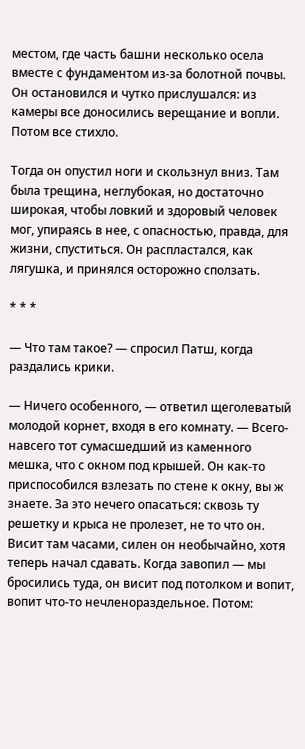местом, где часть башни несколько осела вместе с фундаментом из-за болотной почвы. Он остановился и чутко прислушался: из камеры все доносились верещание и вопли. Потом все стихло.

Тогда он опустил ноги и скользнул вниз. Там была трещина, неглубокая, но достаточно широкая, чтобы ловкий и здоровый человек мог, упираясь в нее, с опасностью, правда, для жизни, спуститься. Он распластался, как лягушка, и принялся осторожно сползать.

* * *

— Что там такое? — спросил Патш, когда раздались крики.

— Ничего особенного, — ответил щеголеватый молодой корнет, входя в его комнату. — Всего-навсего тот сумасшедший из каменного мешка, что с окном под крышей. Он как-то приспособился взлезать по стене к окну, вы ж знаете. За это нечего опасаться: сквозь ту решетку и крыса не пролезет, не то что он. Висит там часами, силен он необычайно, хотя теперь начал сдавать. Когда завопил — мы бросились туда, он висит под потолком и вопит, вопит что-то нечленораздельное. Потом: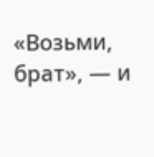«Возьми, брат», — и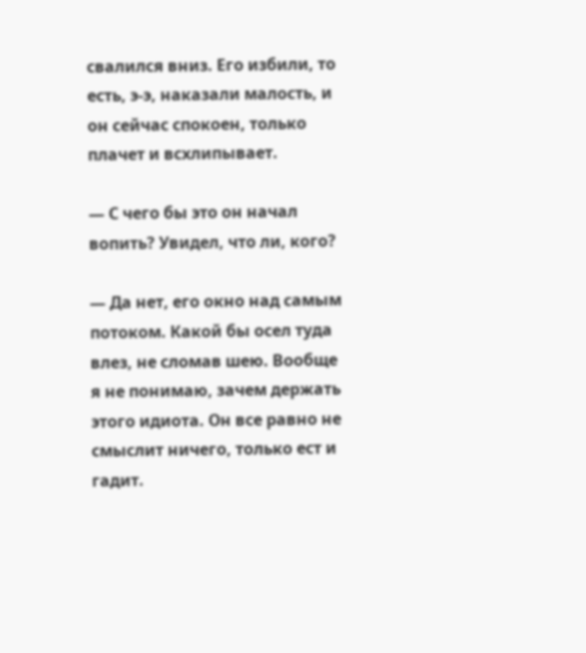свалился вниз. Его избили, то есть, э-э, наказали малость, и он сейчас спокоен, только плачет и всхлипывает.

— С чего бы это он начал вопить? Увидел, что ли, кого?

— Да нет, его окно над самым потоком. Какой бы осел туда влез, не сломав шею. Вообще я не понимаю, зачем держать этого идиота. Он все равно не смыслит ничего, только ест и гадит.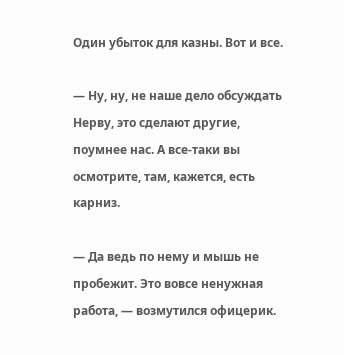Один убыток для казны. Вот и все.

— Ну, ну, не наше дело обсуждать Нерву, это сделают другие, поумнее нас. А все-таки вы осмотрите, там, кажется, есть карниз.

— Да ведь по нему и мышь не пробежит. Это вовсе ненужная работа, — возмутился офицерик.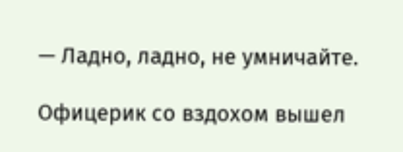— Ладно, ладно, не умничайте.

Офицерик со вздохом вышел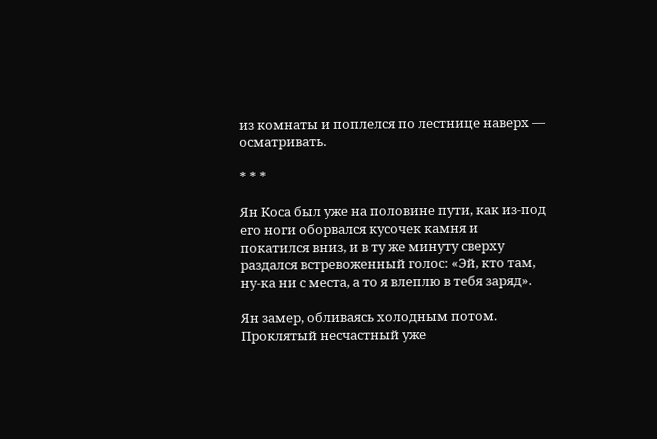из комнаты и поплелся по лестнице наверх — осматривать.

* * *

Ян Коса был уже на половине пути, как из-под его ноги оборвался кусочек камня и покатился вниз, и в ту же минуту сверху раздался встревоженный голос: «Эй, кто там, ну-ка ни с места, а то я влеплю в тебя заряд».

Ян замер, обливаясь холодным потом. Проклятый несчастный уже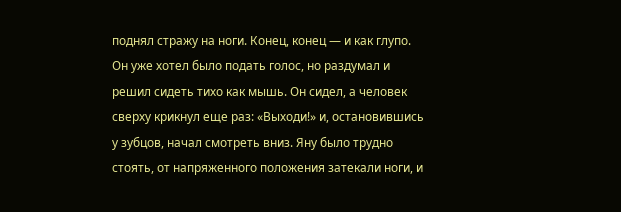поднял стражу на ноги. Конец, конец — и как глупо. Он уже хотел было подать голос, но раздумал и решил сидеть тихо как мышь. Он сидел, а человек сверху крикнул еще раз: «Выходи!» и, остановившись у зубцов, начал смотреть вниз. Яну было трудно стоять, от напряженного положения затекали ноги, и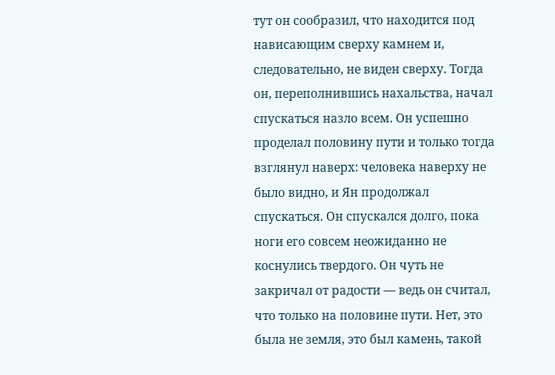тут он сообразил, что находится под нависающим сверху камнем и, следовательно, не виден сверху. Тогда он, переполнившись нахальства, начал спускаться назло всем. Он успешно проделал половину пути и только тогда взглянул наверх: человека наверху не было видно, и Ян продолжал спускаться. Он спускался долго, пока ноги его совсем неожиданно не коснулись твердого. Он чуть не закричал от радости — ведь он считал, что только на половине пути. Нет, это была не земля, это был камень, такой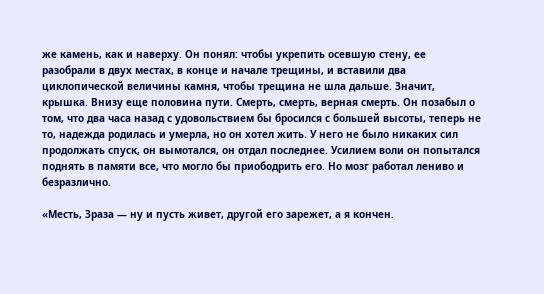же камень, как и наверху. Он понял: чтобы укрепить осевшую стену, ее разобрали в двух местах, в конце и начале трещины, и вставили два циклопической величины камня, чтобы трещина не шла дальше. Значит, крышка. Внизу еще половина пути. Смерть, смерть, верная смерть. Он позабыл о том, что два часа назад с удовольствием бы бросился с большей высоты, теперь не то, надежда родилась и умерла, но он хотел жить. У него не было никаких сил продолжать спуск, он вымотался, он отдал последнее. Усилием воли он попытался поднять в памяти все, что могло бы приободрить его. Но мозг работал лениво и безразлично.

«Месть, Зраза — ну и пусть живет, другой его зарежет, а я кончен.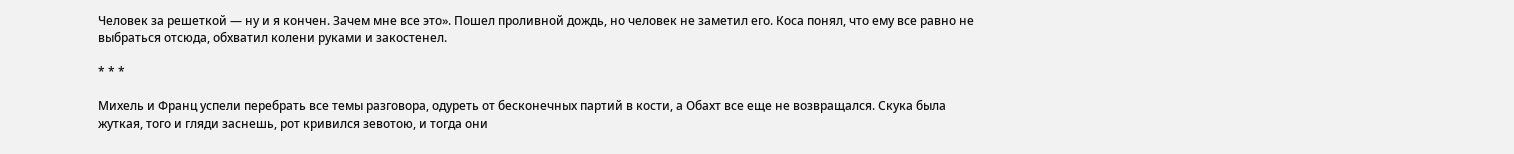Человек за решеткой — ну и я кончен. Зачем мне все это». Пошел проливной дождь, но человек не заметил его. Коса понял, что ему все равно не выбраться отсюда, обхватил колени руками и закостенел.

* * *

Михель и Франц успели перебрать все темы разговора, одуреть от бесконечных партий в кости, а Обахт все еще не возвращался. Скука была жуткая, того и гляди заснешь, рот кривился зевотою, и тогда они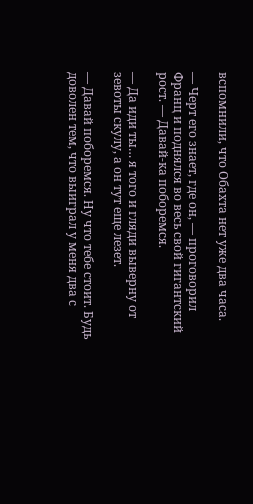вспомнили, что Обахта нет уже два часа.

— Черт его знает, где он, — проговорил Франц и поднялся во весь свой гигантский рост. — Давай-ка поборемся.

— Да иди ты… я того и гляди выверну от зевоты скулу, а он тут еще лезет.

— Давай поборемся. Ну что тебе стоит. Будь доволен тем, что выиграл у меня два с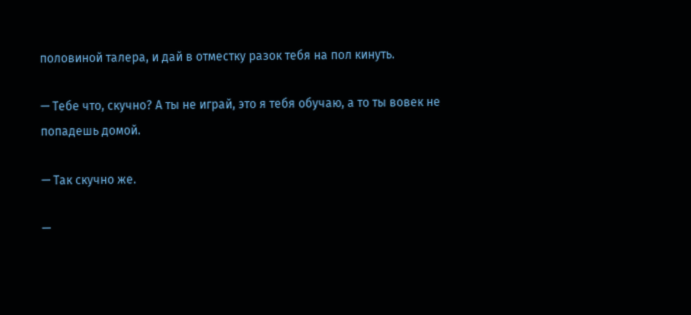половиной талера, и дай в отместку разок тебя на пол кинуть.

— Тебе что, скучно? А ты не играй, это я тебя обучаю, а то ты вовек не попадешь домой.

— Так скучно же.

—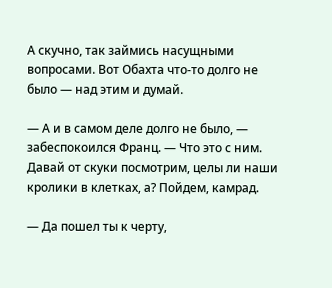А скучно, так займись насущными вопросами. Вот Обахта что-то долго не было — над этим и думай.

— А и в самом деле долго не было, — забеспокоился Франц. — Что это с ним. Давай от скуки посмотрим, целы ли наши кролики в клетках, а? Пойдем, камрад.

— Да пошел ты к черту,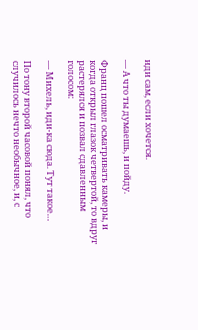иди сам, если хочется.

— А что ты думаешь, и пойду.

Франц пошел осматривать камеры, и когда открыл глазок четвертой, то вдруг растерялся и позвал сдавленным голосом:

— Михель, иди-ка сюда. Тут такое…

По тону второй часовой понял, что случилось нечто необычное, и, с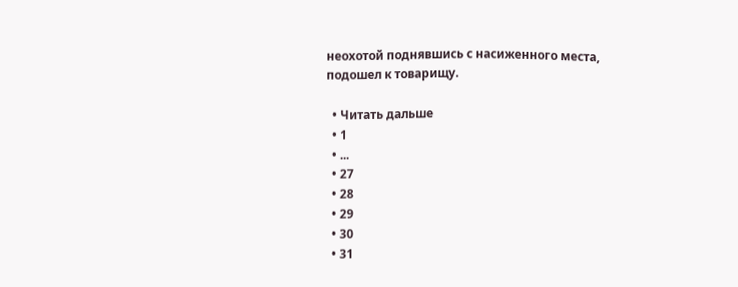неохотой поднявшись с насиженного места, подошел к товарищу.

  • Читать дальше
  • 1
  • ...
  • 27
  • 28
  • 29
  • 30
  • 31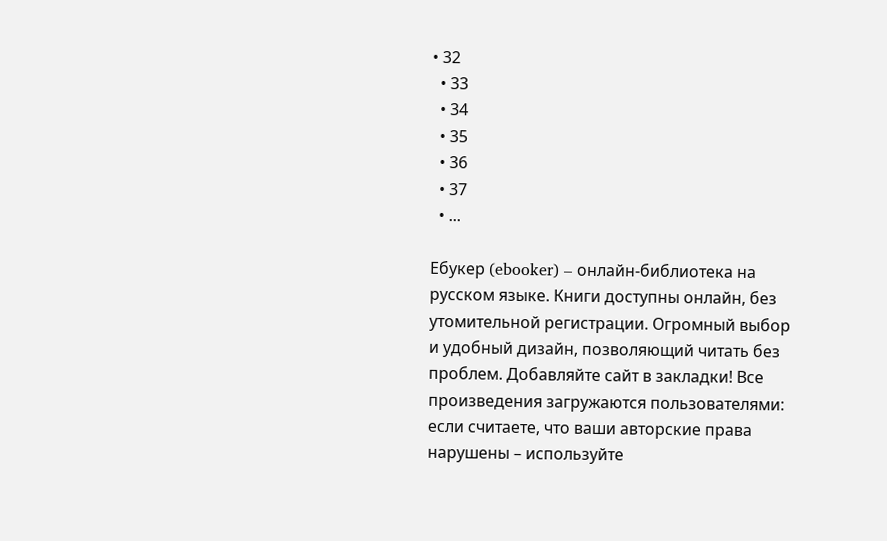• 32
  • 33
  • 34
  • 35
  • 36
  • 37
  • ...

Ебукер (ebooker) – онлайн-библиотека на русском языке. Книги доступны онлайн, без утомительной регистрации. Огромный выбор и удобный дизайн, позволяющий читать без проблем. Добавляйте сайт в закладки! Все произведения загружаются пользователями: если считаете, что ваши авторские права нарушены – используйте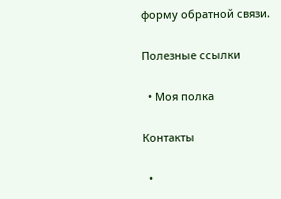форму обратной связи.

Полезные ссылки

  • Моя полка

Контакты

  •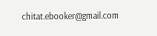chitat.ebooker@gmail.com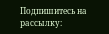Подпишитесь на рассылку: